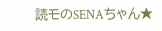読モのSENAちゃん★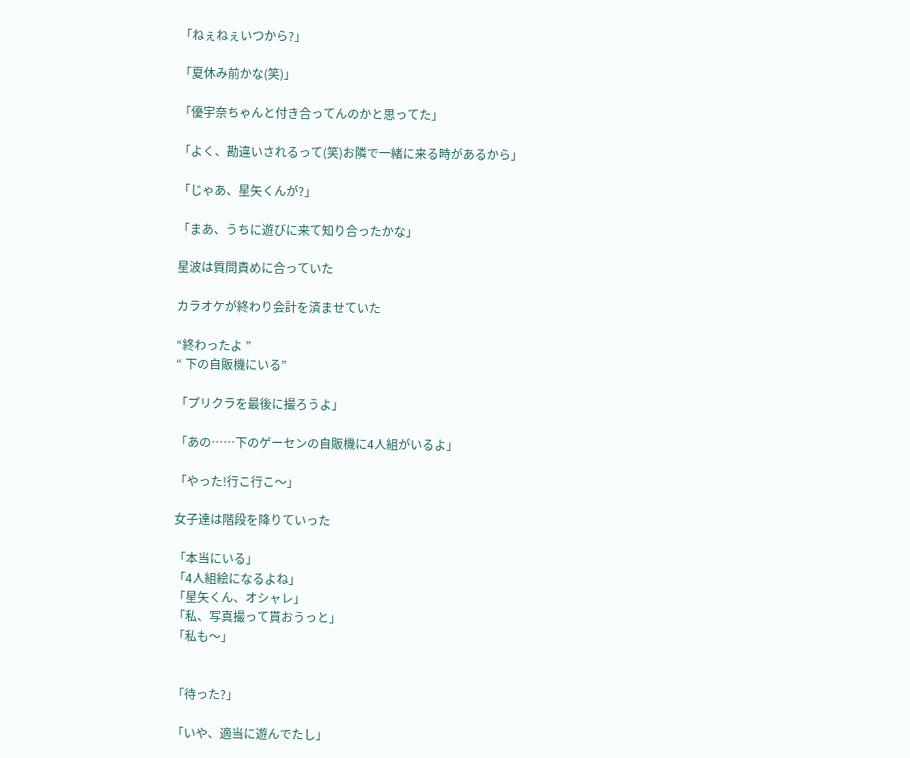「ねぇねぇいつから?」

「夏休み前かな(笑)」

「優宇奈ちゃんと付き合ってんのかと思ってた」

「よく、勘違いされるって(笑)お隣で一緒に来る時があるから」

「じゃあ、星矢くんが?」

「まあ、うちに遊びに来て知り合ったかな」

星波は質問責めに合っていた

カラオケが終わり会計を済ませていた

“終わったよ ”
“ 下の自販機にいる”

「プリクラを最後に撮ろうよ」

「あの……下のゲーセンの自販機に4人組がいるよ」

「やった!行こ行こ〜」

女子達は階段を降りていった

「本当にいる」
「4人組絵になるよね」
「星矢くん、オシャレ」
「私、写真撮って貰おうっと」
「私も〜」


「待った?」

「いや、適当に遊んでたし」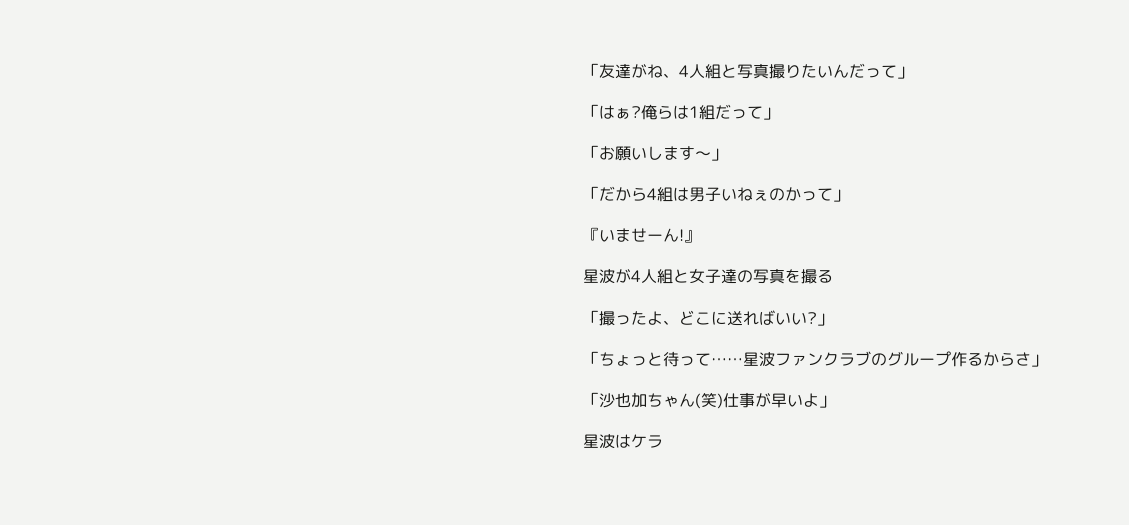「友達がね、4人組と写真撮りたいんだって」

「はぁ?俺らは1組だって」

「お願いします〜」

「だから4組は男子いねぇのかって」

『いませーん!』

星波が4人組と女子達の写真を撮る

「撮ったよ、どこに送ればいい?」

「ちょっと待って……星波ファンクラブのグループ作るからさ」

「沙也加ちゃん(笑)仕事が早いよ」

星波はケラ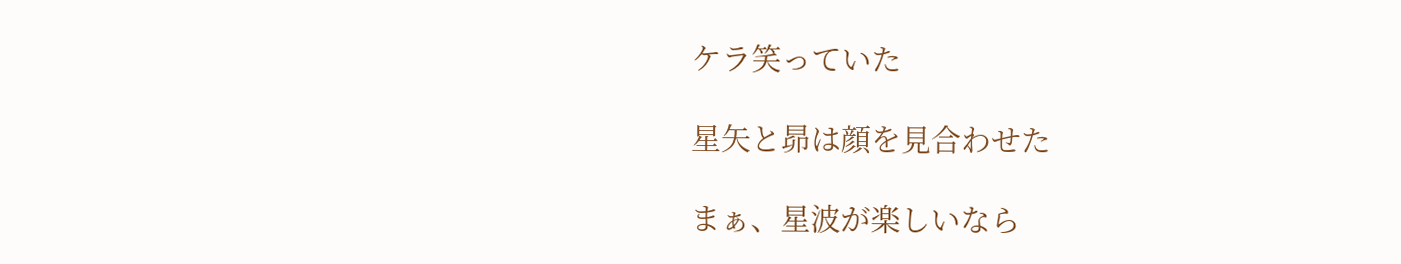ケラ笑っていた

星矢と昴は顔を見合わせた

まぁ、星波が楽しいなら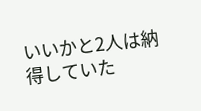いいかと2人は納得していた